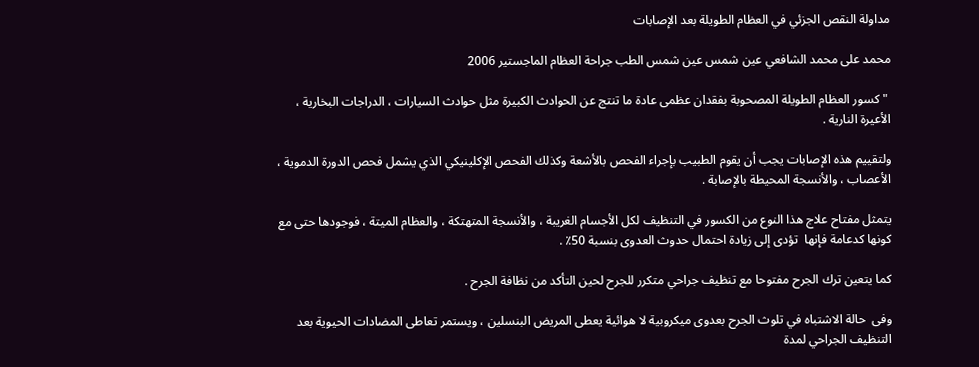مداولة النقص الجزئي في العظام الطويلة بعد الإصابات

محمد على محمد الشافعي عين شمس عين شمس الطب جراحة العظام الماجستير 2006

 "كسور العظام الطويلة المصحوبة بفقدان عظمى عادة ما تنتج عن الحوادث الكبيرة مثل حوادث السيارات ، الدراجات البخارية ، الأعيرة النارية .

ولتقييم هذه الإصابات يجب أن يقوم الطبيب بإجراء الفحص بالأشعة وكذلك الفحص الإكلينيكي الذي يشمل فحص الدورة الدموية ، الأعصاب ، والأنسجة المحيطة بالإصابة .

يتمثل مفتاح علاج هذا النوع من الكسور في التنظيف لكل الأجسام الغريبة ، والأنسجة المتهتكة ، والعظام الميتة ، فوجودها حتى مع كونها كدعامة فإنها  تؤدى إلى زيادة احتمال حدوث العدوى بنسبة 50٪ .

كما يتعين ترك الجرح مفتوحا مع تنظيف جراحي متكرر للجرح لحين التأكد من نظافة الجرح .

وفى  حالة الاشتباه في تلوث الجرح بعدوى ميكروبية لا هوائية يعطى المريض البنسلين ، ويستمر تعاطى المضادات الحيوية بعد التنظيف الجراحي لمدة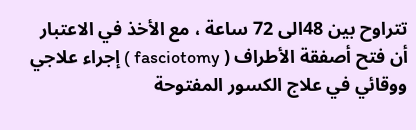تتراوح بين 48الى 72 ساعة ، مع الأخذ في الاعتبار أن فتح أصفقة الأطراف ( fasciotomy ) إجراء علاجي ووقائي في علاج الكسور المفتوحة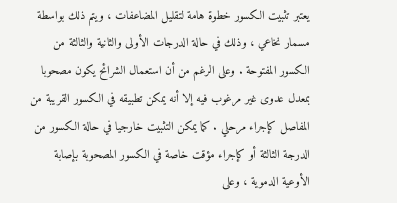يعتبر تثبيت الكسور خطوة هامة لتقليل المضاعفات ، ويتم ذلك بواسطة مسمار نخاعي ، وذلك في حالة الدرجات الأولى والثانية والثالثة من الكسور المفتوحة . وعلى الرغم من أن استعمال الشرائح يكون مصحوبا بمعدل عدوى غير مرغوب فيه إلا أنه يمكن تطبيقه في الكسور القريبة من المفاصل كإجراء مرحلي . كما يمكن التثبيت خارجيا في حالة الكسور من الدرجة الثالثة أو كإجراء مؤقت خاصة في الكسور المصحوبة بإصابة الأوعية الدموية ، وعلى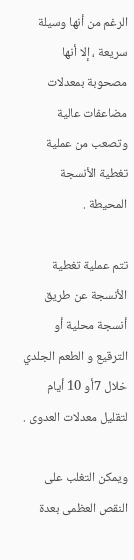الرغم من أنها وسيلة سريعة ، إلا أنها مصحوبة بمعدلات مضاعفات عالية وتصعب من عملية تغطية الأنسجة المحيطة .

تتم عملية تغطية الأنسجة عن طريق أنسجة محلية أو الترقيع و الطعم الجلدي خلال 7أو 10 أيام لتقليل معدلات العدوى .

ويمكن التغلب على النقص العظمى بعدة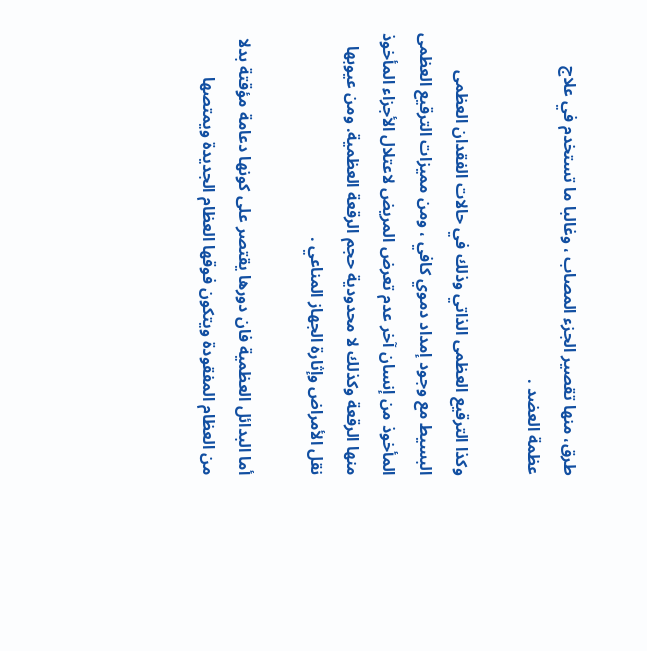طرق، منها تقصير الجزء المصاب ، وغالبا ما تستخدم في علاج عظمة العضد .

وكذا الترقيع العظمى الذاتي وذلك في حالات الفقدان العظمى البسيط مع وجود إمداد دموي كافي ، ومن مميزات الترقيع العظمى المأخوذ من إنسان آخر عدم تعرض المريض لاعتلال الأجزاء المأخوذ منها الرقعة وكذلك لا محدودية حجم الرقعة العظمية. ومن عيوبها نقل الأمراض وإثارة الجهاز المناعي .

أما البدائل العظمية فان دورها يقتصر على كونها دعامة مؤقتة بدلا من العظام المفقودة ويتكون فوقها العظام الجديدة ويمتصها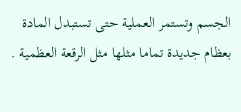الجسم وتستمر العملية حتى تستبدل المادة بعظام جديدة تماما مثلها مثل الرقعة العظمية .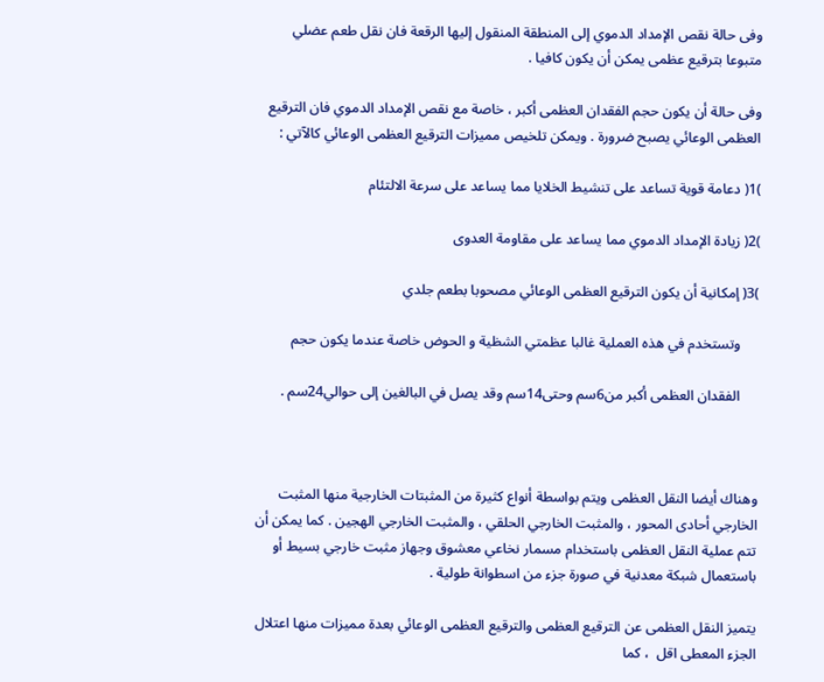وفى حالة نقص الإمداد الدموي إلى المنطقة المنقول إليها الرقعة فان نقل طعم عضلي متبوعا بترقيع عظمى يمكن أن يكون كافيا .

وفى حالة أن يكون حجم الفقدان العظمى أكبر ، خاصة مع نقص الإمداد الدموي فان الترقيع العظمى الوعائي يصبح ضرورة . ويمكن تلخيص مميزات الترقيع العظمى الوعائي كالآتي :

)1( دعامة قوية تساعد على تنشيط الخلايا مما يساعد على سرعة الالتئام

)2( زيادة الإمداد الدموي مما يساعد على مقاومة العدوى

)3( إمكانية أن يكون الترقيع العظمى الوعائي مصحوبا بطعم جلدي

     وتستخدم في هذه العملية غالبا عظمتي الشظية و الحوض خاصة عندما يكون حجم

     الفقدان العظمى أكبر من6سم وحتى14سم وقد يصل في البالغين إلى حوالي24سم .



وهناك أيضا النقل العظمى ويتم بواسطة أنواع كثيرة من المثبتات الخارجية منها المثبت الخارجي أحادى المحور ، والمثبت الخارجي الحلقي ، والمثبت الخارجي الهجين . كما يمكن أن تتم عملية النقل العظمى باستخدام مسمار نخاعي معشوق وجهاز مثبت خارجي بسيط أو باستعمال شبكة معدنية في صورة جزء من اسطوانة طولية .

يتميز النقل العظمى عن الترقيع العظمى والترقيع العظمى الوعائي بعدة مميزات منها اعتلال الجزء المعطى اقل  ، كما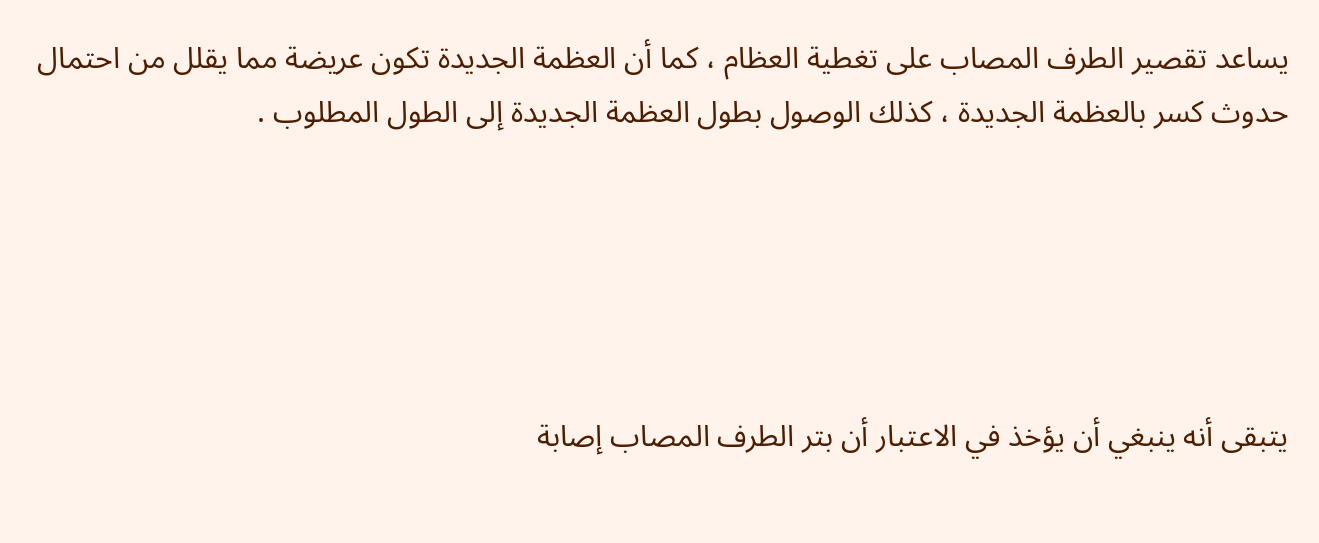يساعد تقصير الطرف المصاب على تغطية العظام ، كما أن العظمة الجديدة تكون عريضة مما يقلل من احتمال حدوث كسر بالعظمة الجديدة ، كذلك الوصول بطول العظمة الجديدة إلى الطول المطلوب .





يتبقى أنه ينبغي أن يؤخذ في الاعتبار أن بتر الطرف المصاب إصابة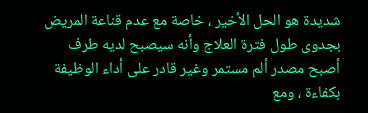شديدة هو الحل الأخير ، خاصة مع عدم قناعة المريض بجدوى طول فترة العلاج وأنه سيصبح لديه طرف أصبح مصدر ألم مستمر وغير قادر على أداء الوظيفة بكفاءة ، ومع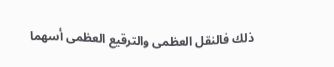ذلك فالنقل العظمى والترقيع العظمى أسهما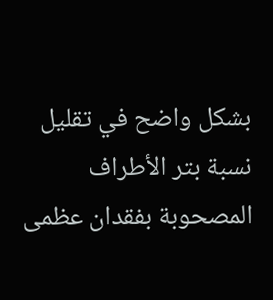بشكل واضح في تقليل نسبة بتر الأطراف المصحوبة بفقدان عظمى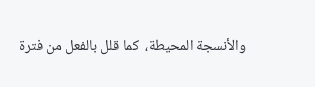والأنسجة المحيطة،  كما قلل بالفعل من فترة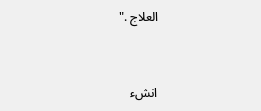العلاج ."


انشء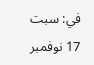في: سبت 17 نوفمبر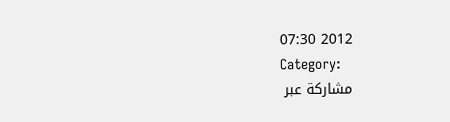2012 07:30
Category:
مشاركة عبر